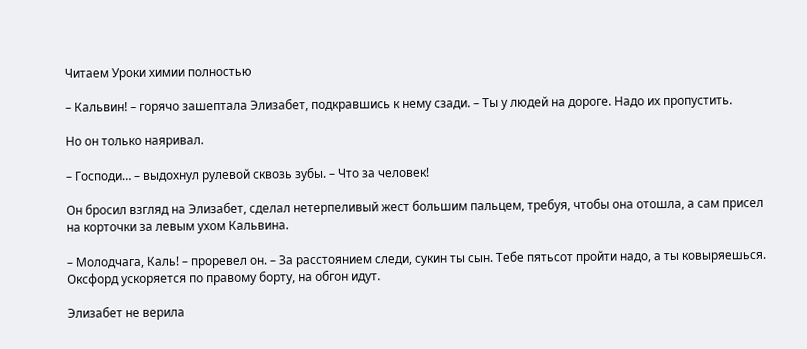Читаем Уроки химии полностью

– Кальвин! – горячо зашептала Элизабет, подкравшись к нему сзади. – Ты у людей на дороге. Надо их пропустить.

Но он только наяривал.

– Господи… – выдохнул рулевой сквозь зубы. – Что за человек!

Он бросил взгляд на Элизабет, сделал нетерпеливый жест большим пальцем, требуя, чтобы она отошла, а сам присел на корточки за левым ухом Кальвина.

– Молодчага, Каль! – проревел он. – За расстоянием следи, сукин ты сын. Тебе пятьсот пройти надо, а ты ковыряешься. Оксфорд ускоряется по правому борту, на обгон идут.

Элизабет не верила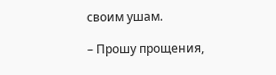своим ушам.

– Прошу прощения,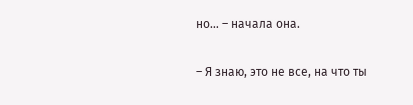но… – начала она.

– Я знаю, это не все, на что ты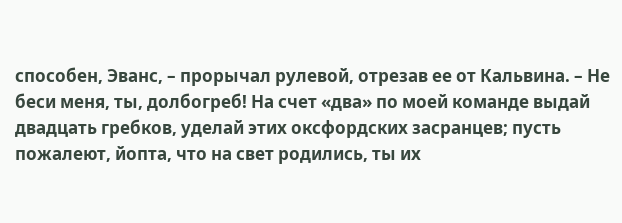способен, Эванс, – прорычал рулевой, отрезав ее от Кальвина. – Не беси меня, ты, долбогреб! На счет «два» по моей команде выдай двадцать гребков, уделай этих оксфордских засранцев; пусть пожалеют, йопта, что на свет родились, ты их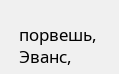порвешь, Эванс,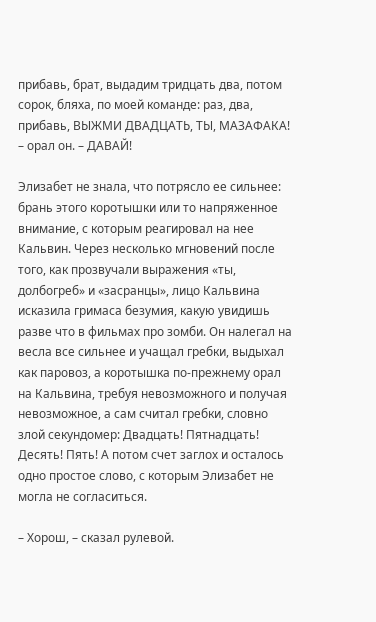прибавь, брат, выдадим тридцать два, потом сорок, бляха, по моей команде: раз, два, прибавь, ВЫЖМИ ДВАДЦАТЬ, ТЫ, МАЗАФАКА! – орал он. – ДАВАЙ!

Элизабет не знала, что потрясло ее сильнее: брань этого коротышки или то напряженное внимание, с которым реагировал на нее Кальвин. Через несколько мгновений после того, как прозвучали выражения «ты, долбогреб» и «засранцы», лицо Кальвина исказила гримаса безумия, какую увидишь разве что в фильмах про зомби. Он налегал на весла все сильнее и учащал гребки, выдыхал как паровоз, а коротышка по-прежнему орал на Кальвина, требуя невозможного и получая невозможное, а сам считал гребки, словно злой секундомер: Двадцать! Пятнадцать! Десять! Пять! А потом счет заглох и осталось одно простое слово, с которым Элизабет не могла не согласиться.

– Хорош, – сказал рулевой.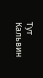Тут Кальвин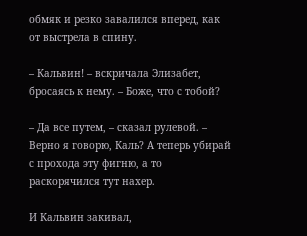обмяк и резко завалился вперед, как от выстрела в спину.

– Кальвин! – вскричала Элизабет, бросаясь к нему. – Боже, что с тобой?

– Да все путем, – сказал рулевой. – Верно я говорю, Каль? А теперь убирай с прохода эту фигню, а то раскорячился тут нахер.

И Кальвин закивал,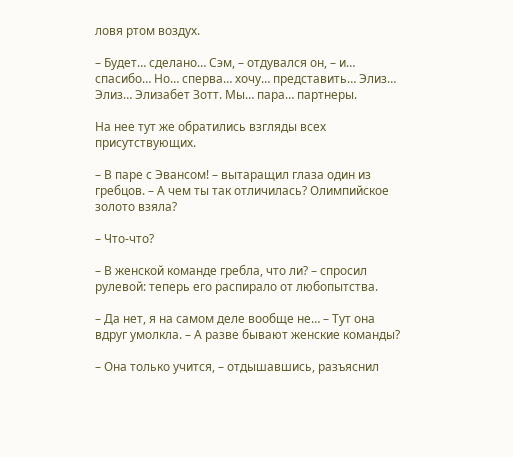ловя ртом воздух.

– Будет… сделано… Сэм, – отдувался он, – и… спасибо… Но… сперва… хочу… представить… Элиз… Элиз… Элизабет Зотт. Мы… пара… партнеры.

На нее тут же обратились взгляды всех присутствующих.

– В паре с Эвансом! – вытаращил глаза один из гребцов. – А чем ты так отличилась? Олимпийское золото взяла?

– Что-что?

– В женской команде гребла, что ли? – спросил рулевой: теперь его распирало от любопытства.

– Да нет, я на самом деле вообще не… – Тут она вдруг умолкла. – А разве бывают женские команды?

– Она только учится, – отдышавшись, разъяснил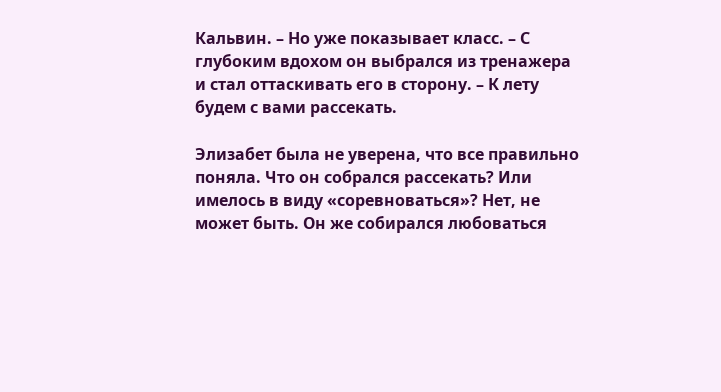Кальвин. – Но уже показывает класс. – С глубоким вдохом он выбрался из тренажера и стал оттаскивать его в сторону. – К лету будем с вами рассекать.

Элизабет была не уверена, что все правильно поняла. Что он собрался рассекать? Или имелось в виду «соревноваться»? Нет, не может быть. Он же собирался любоваться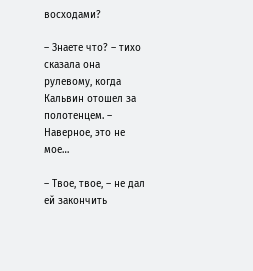восходами?

– Знаете что? – тихо сказала она рулевому, когда Кальвин отошел за полотенцем. – Наверное, это не мое…

– Твое, твое, – не дал ей закончить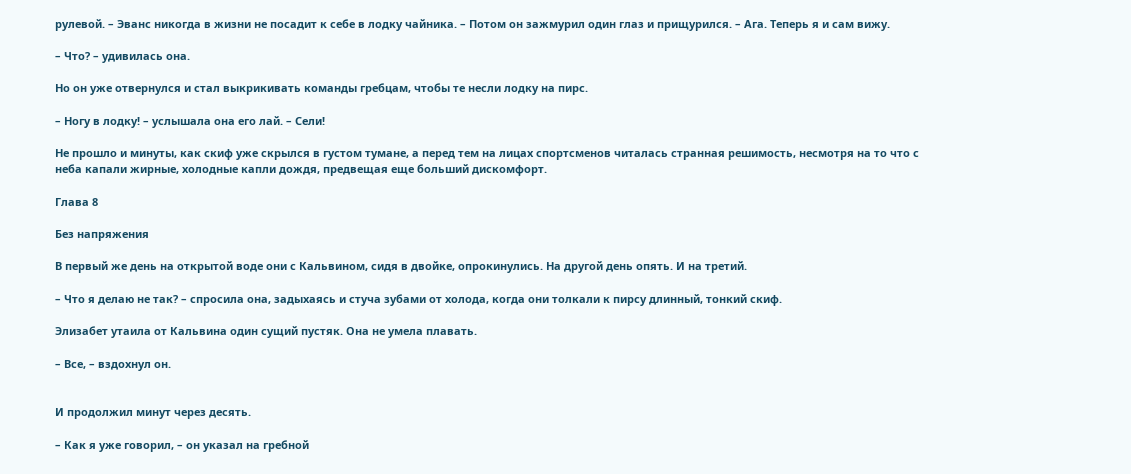рулевой. – Эванс никогда в жизни не посадит к себе в лодку чайника. – Потом он зажмурил один глаз и прищурился. – Ага. Теперь я и сам вижу.

– Что? – удивилась она.

Но он уже отвернулся и стал выкрикивать команды гребцам, чтобы те несли лодку на пирс.

– Ногу в лодку! – услышала она его лай. – Сели!

Не прошло и минуты, как скиф уже скрылся в густом тумане, а перед тем на лицах спортсменов читалась странная решимость, несмотря на то что с неба капали жирные, холодные капли дождя, предвещая еще больший дискомфорт.

Глава 8

Без напряжения

В первый же день на открытой воде они с Кальвином, сидя в двойке, опрокинулись. На другой день опять. И на третий.

– Что я делаю не так? – спросила она, задыхаясь и стуча зубами от холода, когда они толкали к пирсу длинный, тонкий скиф.

Элизабет утаила от Кальвина один сущий пустяк. Она не умела плавать.

– Все, – вздохнул он.


И продолжил минут через десять.

– Как я уже говорил, – он указал на гребной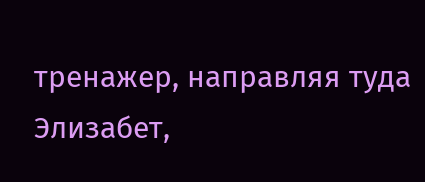тренажер, направляя туда Элизабет,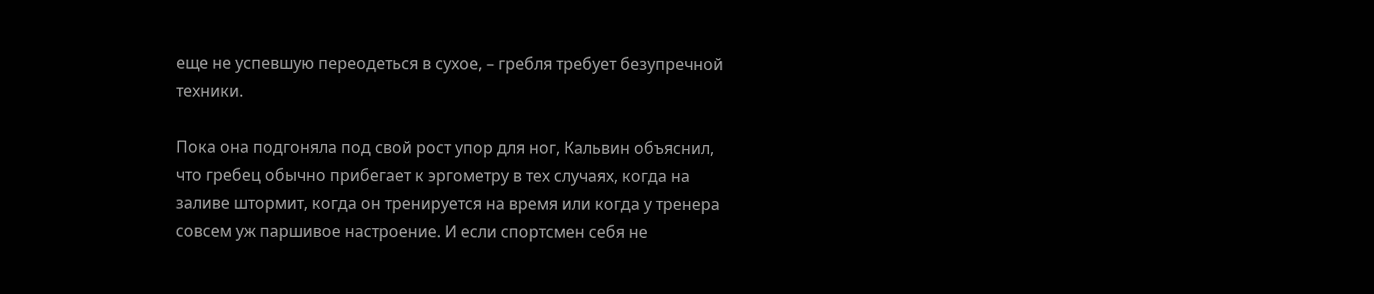еще не успевшую переодеться в сухое, – гребля требует безупречной техники.

Пока она подгоняла под свой рост упор для ног, Кальвин объяснил, что гребец обычно прибегает к эргометру в тех случаях, когда на заливе штормит, когда он тренируется на время или когда у тренера совсем уж паршивое настроение. И если спортсмен себя не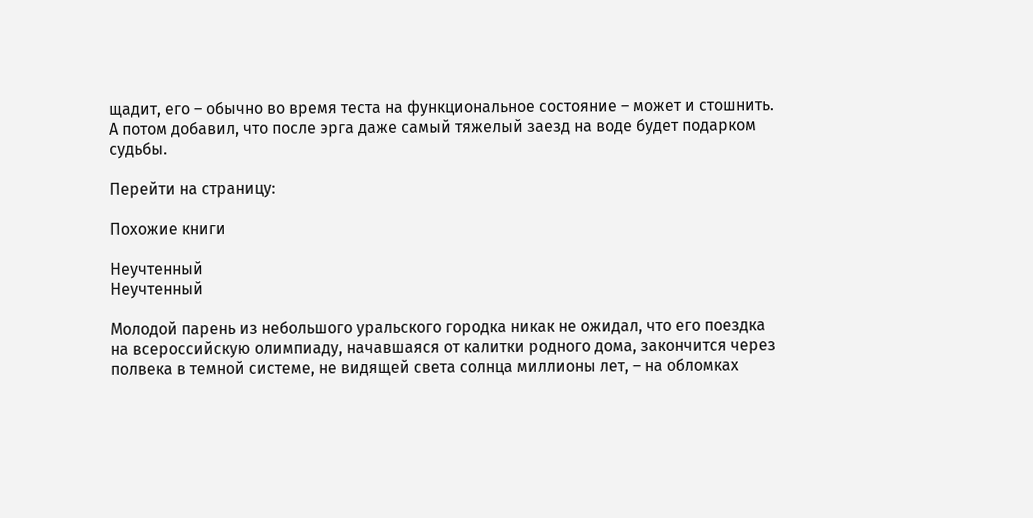щадит, его – обычно во время теста на функциональное состояние – может и стошнить. А потом добавил, что после эрга даже самый тяжелый заезд на воде будет подарком судьбы.

Перейти на страницу:

Похожие книги

Неучтенный
Неучтенный

Молодой парень из небольшого уральского городка никак не ожидал, что его поездка на всероссийскую олимпиаду, начавшаяся от калитки родного дома, закончится через полвека в темной системе, не видящей света солнца миллионы лет, – на обломках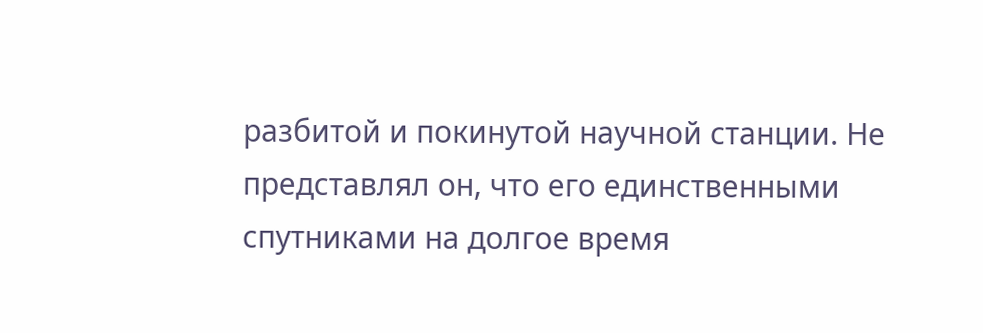разбитой и покинутой научной станции. Не представлял он, что его единственными спутниками на долгое время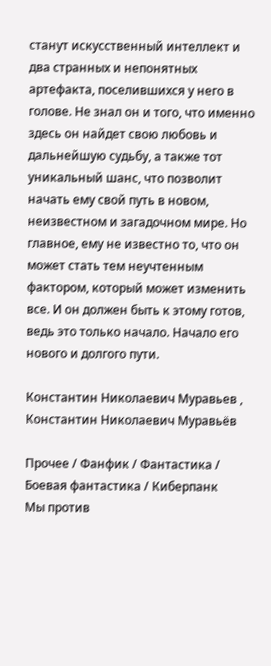станут искусственный интеллект и два странных и непонятных артефакта, поселившихся у него в голове. Не знал он и того, что именно здесь он найдет свою любовь и дальнейшую судьбу, а также тот уникальный шанс, что позволит начать ему свой путь в новом, неизвестном и загадочном мире. Но главное, ему не известно то, что он может стать тем неучтенным фактором, который может изменить все. И он должен быть к этому готов, ведь это только начало. Начало его нового и долгого пути.

Константин Николаевич Муравьев , Константин Николаевич Муравьёв

Прочее / Фанфик / Фантастика / Боевая фантастика / Киберпанк
Мы против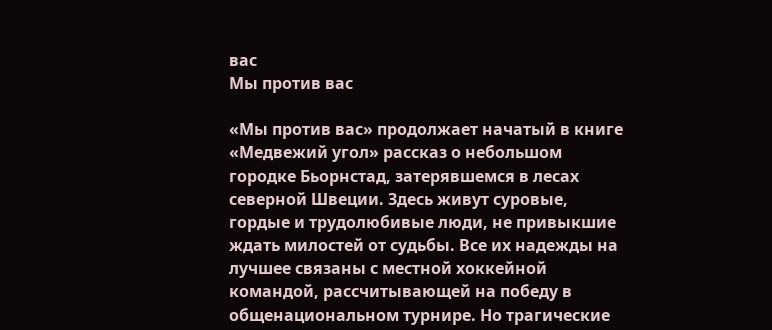вас
Мы против вас

«Мы против вас» продолжает начатый в книге «Медвежий угол» рассказ о небольшом городке Бьорнстад, затерявшемся в лесах северной Швеции. Здесь живут суровые, гордые и трудолюбивые люди, не привыкшие ждать милостей от судьбы. Все их надежды на лучшее связаны с местной хоккейной командой, рассчитывающей на победу в общенациональном турнире. Но трагические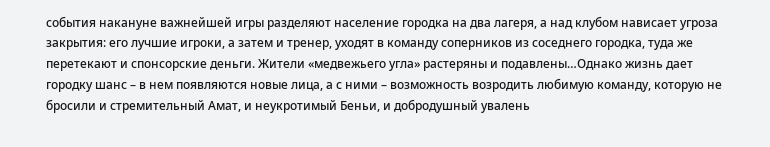события накануне важнейшей игры разделяют население городка на два лагеря, а над клубом нависает угроза закрытия: его лучшие игроки, а затем и тренер, уходят в команду соперников из соседнего городка, туда же перетекают и спонсорские деньги. Жители «медвежьего угла» растеряны и подавлены…Однако жизнь дает городку шанс – в нем появляются новые лица, а с ними – возможность возродить любимую команду, которую не бросили и стремительный Амат, и неукротимый Беньи, и добродушный увалень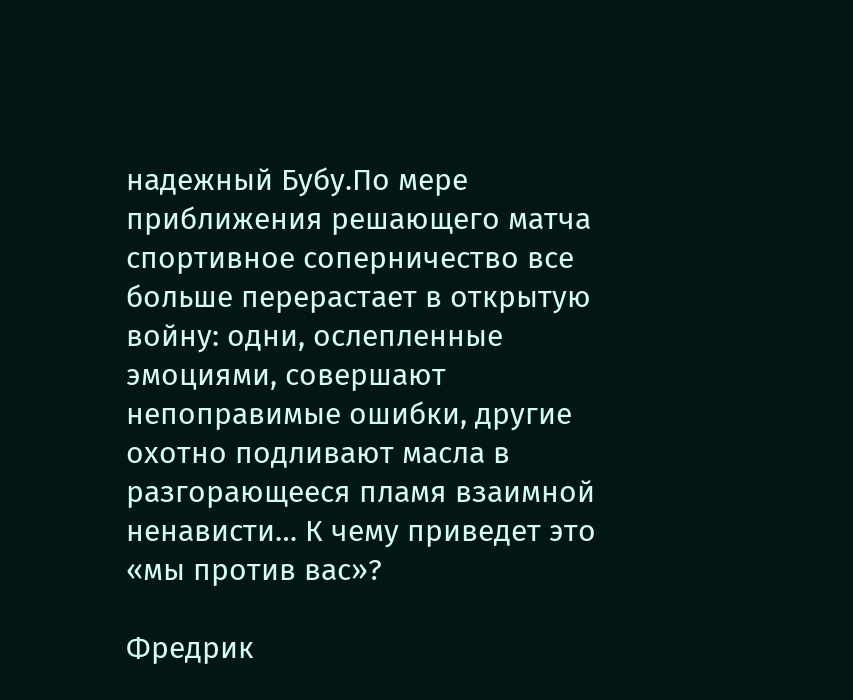надежный Бубу.По мере приближения решающего матча спортивное соперничество все больше перерастает в открытую войну: одни, ослепленные эмоциями, совершают непоправимые ошибки, другие охотно подливают масла в разгорающееся пламя взаимной ненависти… К чему приведет это «мы против вас»?

Фредрик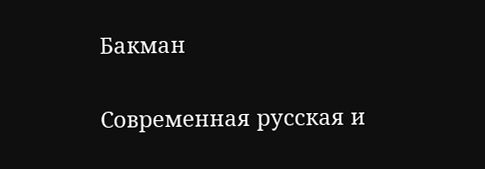Бакман

Современная русская и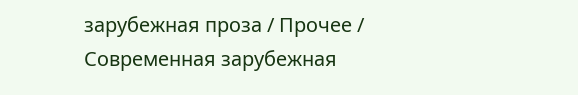зарубежная проза / Прочее / Современная зарубежная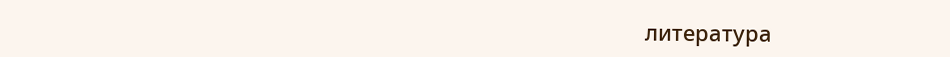литература